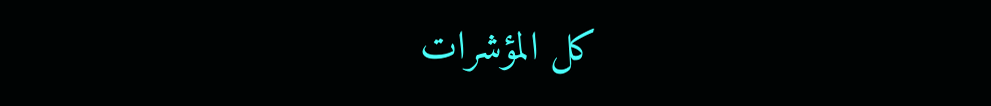كل المؤشرات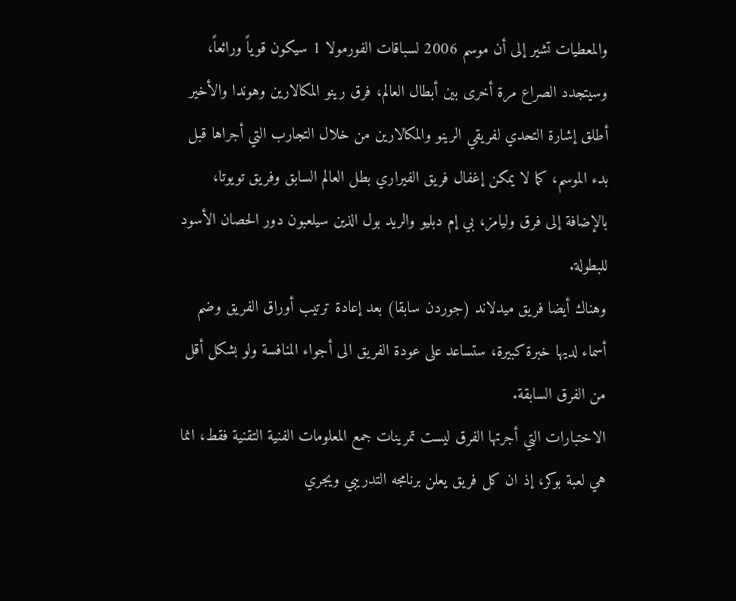والمعطيات تشير إلى أن موسم 2006 لسباقات الفورمولا 1 سيكون قوياً ورائعاً، وسيتجدد الصراع مرة أخرى بين أبطال العالم، فرق رينو المكالارين وهوندا والأخير أطلق إشارة التحدي لفريقي الرينو والمكالارين من خلال التجارب التي أجراها قبل بدء الموسم، كما لا يمكن إغفال فريق الفيراري بطل العالم السابق وفريق تويوتا، بالإضافة إلى فرق وليامز، بي إم دبليو والريد بول الذين سيلعبون دور الحصان الأسود للبطولة.
وهناك أيضا فريق ميدلاند (جوردن سابقا) بعد إعادة ترتيب أوراق الفريق وضم أسماء لديها خبرة كبيرة، ستساعد على عودة الفريق الى أجواء المنافسة ولو بشكل أقل من الفرق السابقة.
الاختبارات التي أجرتها الفرق ليست تمرينات جمع المعلومات الفنية التقنية فقط، انما هي لعبة بوكر، إذ ان كل فريق يعلن برنامجه التدريبي ويجري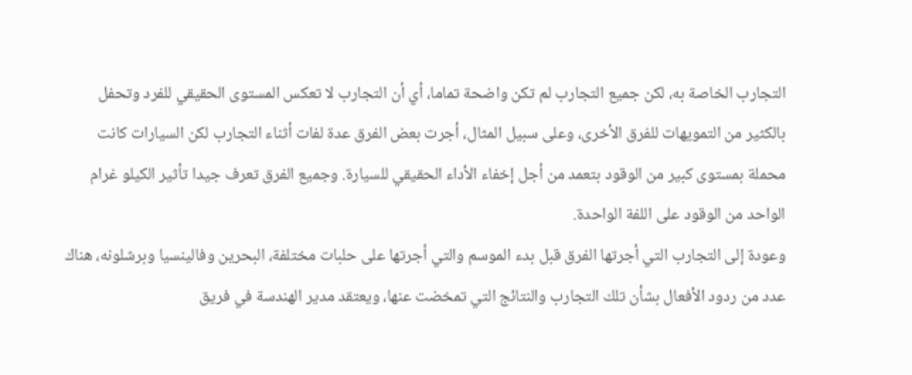التجارب الخاصة به، لكن جميع التجارب لم تكن واضحة تماما، أي أن التجارب لا تعكس المستوى الحقيقي للفرد وتحفل بالكثير من التمويهات للفرق الأخرى، وعلى سبيل المثال، أجرت بعض الفرق عدة لفات أثناء التجارب لكن السيارات كانت محملة بمستوى كبير من الوقود بتعمد من أجل إخفاء الأداء الحقيقي للسيارة. وجميع الفرق تعرف جيدا تأثير الكيلو غرام الواحد من الوقود على اللفة الواحدة.
وعودة إلى التجارب التي أجرتها الفرق قبل بدء الموسم والتي أجرتها على حلبات مختلفة، البحرين وفالينسيا وبرشلونه، هناك عدد من ردود الأفعال بشأن تلك التجارب والنتائج التي تمخضت عنها، ويعتقد مدير الهندسة في فريق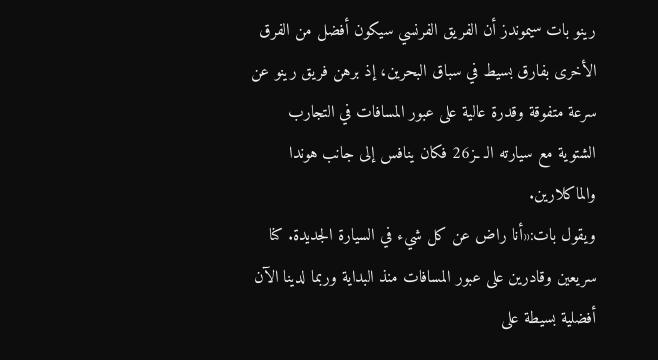رينو بات سيموندز أن الفريق الفرنسي سيكون أفضل من الفرق الأخرى بفارق بسيط في سباق البحرين، إذ برهن فريق رينو عن سرعة متفوقة وقدرة عالية على عبور المسافات في التجارب الشتوية مع سيارته الـ ـز26 فكان ينافس إلى جانب هوندا والماكلارين.
ويقول بات:«أنا راض عن كل شيء في السيارة الجديدة. كنا سريعين وقادرين على عبور المسافات منذ البداية وربما لدينا الآن أفضلية بسيطة على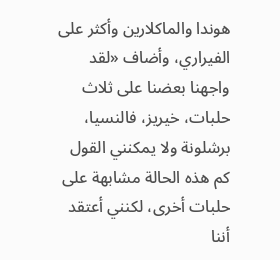هوندا والماكلارين وأكثر على الفيراري، وأضاف «لقد واجهنا بعضنا على ثلاث حلبات، خيريز، فالنسيا، برشلونة ولا يمكنني القول كم هذه الحالة مشابهة على حلبات أخرى، لكنني أعتقد أننا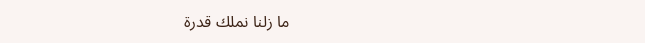ما زلنا نملك قدرة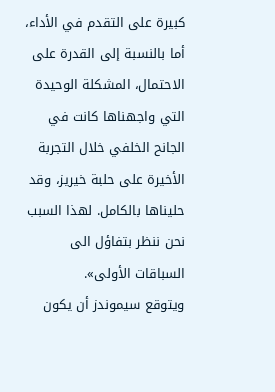كبيرة على التقدم في الأداء، أما بالنسبة إلى القدرة على الاحتمال، المشكلة الوحيدة التي واجهناها كانت في الجانح الخلفي خلال التجربة الأخيرة على حلبة خيريز، وقد حليناها بالكامل. لهذا السبب نحن ننظر بتفاؤل الى السباقات الأولى».
ويتوقع سيموندز أن يكون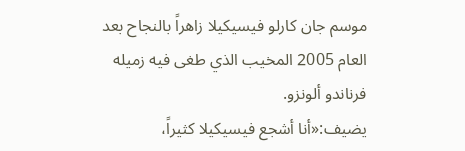موسم جان كارلو فيسيكيلا زاهراً بالنجاح بعد العام 2005 المخيب الذي طغى فيه زميله فرناندو ألونزو.
يضيف:«أنا أشجع فيسيكيلا كثيراً،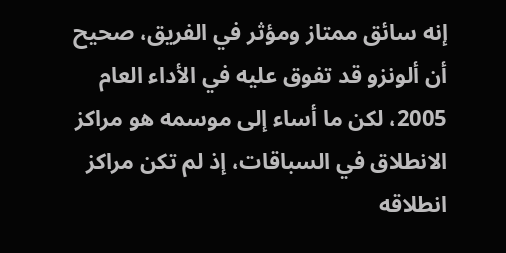إنه سائق ممتاز ومؤثر في الفريق، صحيح أن ألونزو قد تفوق عليه في الأداء العام 2005، لكن ما أساء إلى موسمه هو مراكز الانطلاق في السباقات، إذ لم تكن مراكز انطلاقه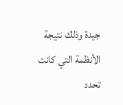جيدة وذلك نتيجة الأنظمة التي كانت تحدد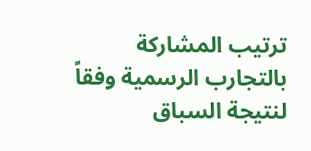ترتيب المشاركة بالتجارب الرسمية وفقاً لنتيجة السباق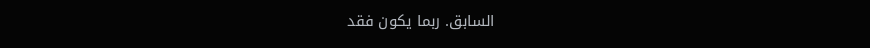السابق. ربما يكون فقد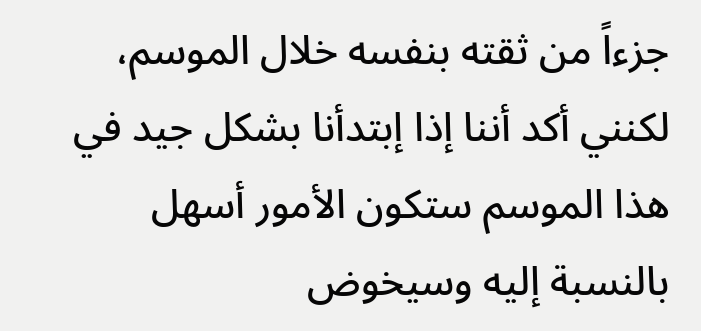جزءاً من ثقته بنفسه خلال الموسم، لكنني أكد أننا إذا إبتدأنا بشكل جيد في هذا الموسم ستكون الأمور أسهل بالنسبة إليه وسيخوض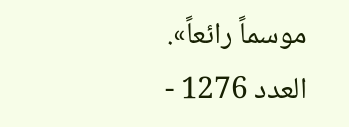موسماً رائعاً».
العدد 1276 -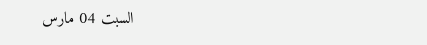السبت 04 مارس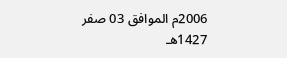2006م الموافق 03 صفر 1427هـ